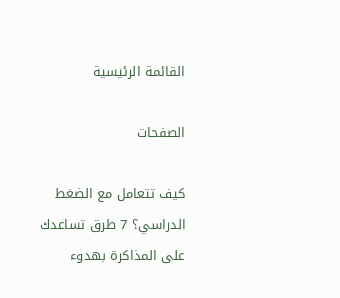القائمة الرئيسية

الصفحات

كيف تتعامل مع الضغط الدراسي؟ 7 طرق تساعدك على المذاكرة بهدوء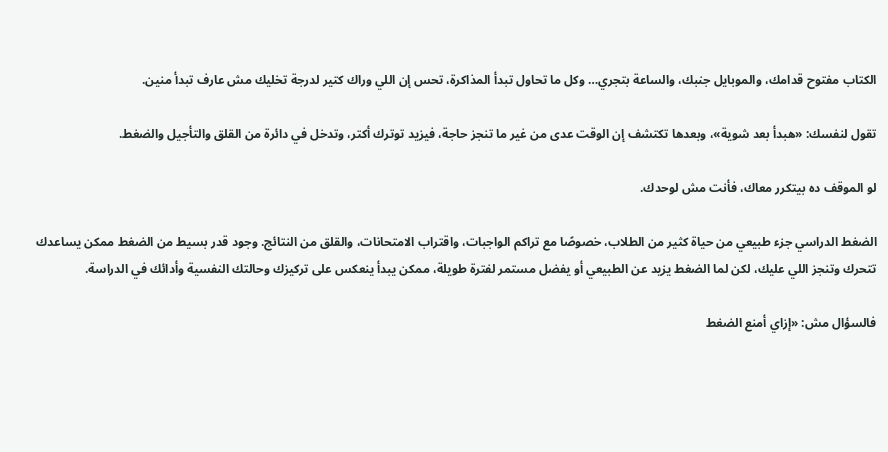الكتاب مفتوح قدامك، والموبايل جنبك، والساعة بتجري… وكل ما تحاول تبدأ المذاكرة، تحس إن اللي وراك كتير لدرجة تخليك مش عارف تبدأ منين.

تقول لنفسك: «هبدأ بعد شوية»، وبعدها تكتشف إن الوقت عدى من غير ما تنجز حاجة، فيزيد توترك أكتر، وتدخل في دائرة من القلق والتأجيل والضغط.

لو الموقف ده بيتكرر معاك، فأنت مش لوحدك.

الضغط الدراسي جزء طبيعي من حياة كثير من الطلاب، خصوصًا مع تراكم الواجبات، واقتراب الامتحانات، والقلق من النتائج. وجود قدر بسيط من الضغط ممكن يساعدك تتحرك وتنجز اللي عليك، لكن لما الضغط يزيد عن الطبيعي أو يفضل مستمر لفترة طويلة، ممكن يبدأ ينعكس على تركيزك وحالتك النفسية وأدائك في الدراسة.

فالسؤال مش: «إزاي أمنع الضغط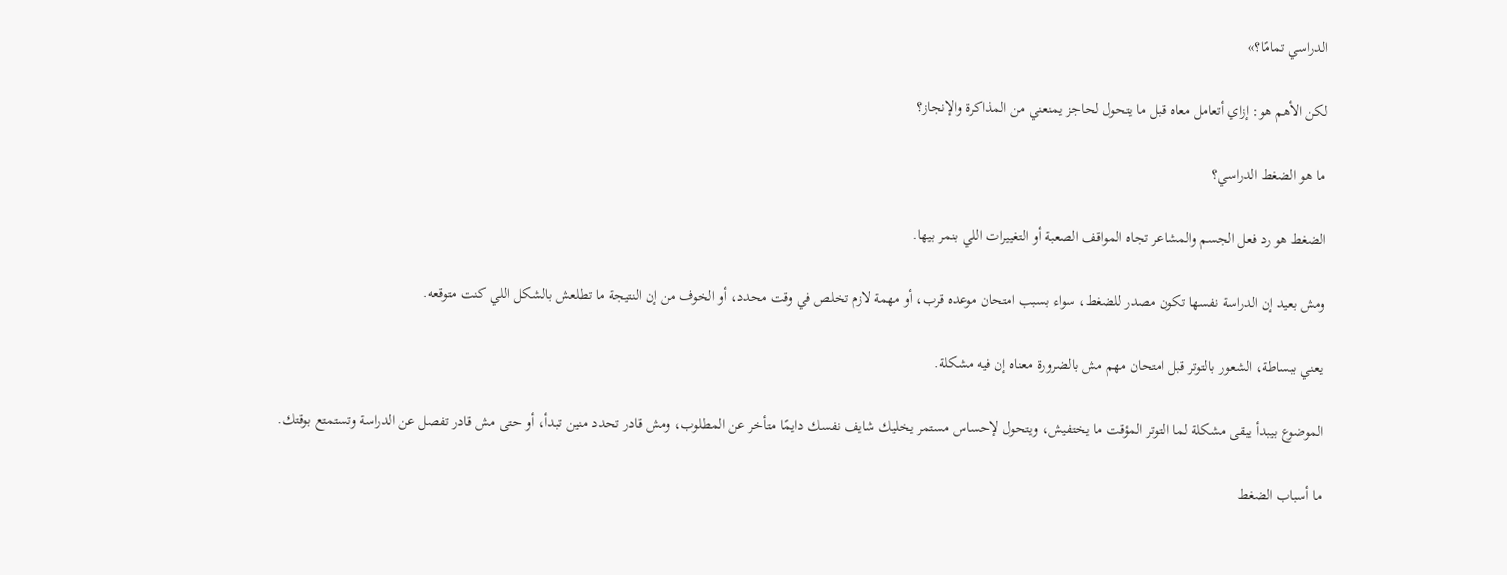الدراسي تمامًا؟»

لكن الأهم هو: إزاي أتعامل معاه قبل ما يتحول لحاجز يمنعني من المذاكرة والإنجاز؟

ما هو الضغط الدراسي؟

الضغط هو رد فعل الجسم والمشاعر تجاه المواقف الصعبة أو التغييرات اللي بنمر بيها.

ومش بعيد إن الدراسة نفسها تكون مصدر للضغط، سواء بسبب امتحان موعده قرب، أو مهمة لازم تخلص في وقت محدد، أو الخوف من إن النتيجة ما تطلعش بالشكل اللي كنت متوقعه.

يعني ببساطة، الشعور بالتوتر قبل امتحان مهم مش بالضرورة معناه إن فيه مشكلة.

الموضوع بيبدأ يبقى مشكلة لما التوتر المؤقت ما يختفيش، ويتحول لإحساس مستمر يخليك شايف نفسك دايمًا متأخر عن المطلوب، ومش قادر تحدد منين تبدأ، أو حتى مش قادر تفصل عن الدراسة وتستمتع بوقتك.

ما أسباب الضغط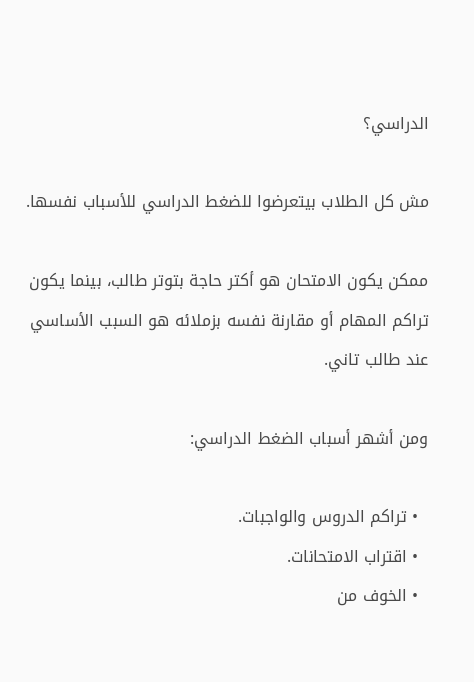الدراسي؟

مش كل الطلاب بيتعرضوا للضغط الدراسي للأسباب نفسها.

ممكن يكون الامتحان هو أكتر حاجة بتوتر طالب، بينما يكون تراكم المهام أو مقارنة نفسه بزملائه هو السبب الأساسي عند طالب تاني.

ومن أشهر أسباب الضغط الدراسي:

  • تراكم الدروس والواجبات.
  • اقتراب الامتحانات.
  • الخوف من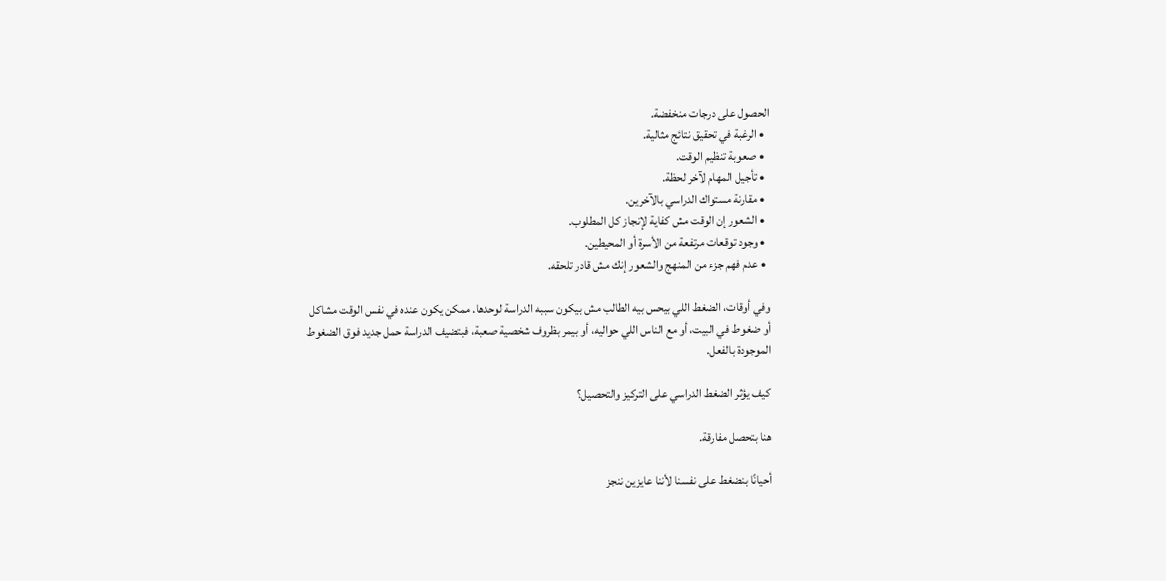الحصول على درجات منخفضة.
  • الرغبة في تحقيق نتائج مثالية.
  • صعوبة تنظيم الوقت.
  • تأجيل المهام لآخر لحظة.
  • مقارنة مستواك الدراسي بالآخرين.
  • الشعور إن الوقت مش كفاية لإنجاز كل المطلوب.
  • وجود توقعات مرتفعة من الأسرة أو المحيطين.
  • عدم فهم جزء من المنهج والشعور إنك مش قادر تلحقه.

وفي أوقات، الضغط اللي بيحس بيه الطالب مش بيكون سببه الدراسة لوحدها. ممكن يكون عنده في نفس الوقت مشاكل أو ضغوط في البيت، أو مع الناس اللي حواليه، أو بيمر بظروف شخصية صعبة، فبتضيف الدراسة حمل جديد فوق الضغوط الموجودة بالفعل.

كيف يؤثر الضغط الدراسي على التركيز والتحصيل؟

هنا بتحصل مفارقة.

أحيانًا بنضغط على نفسنا لأننا عايزين ننجز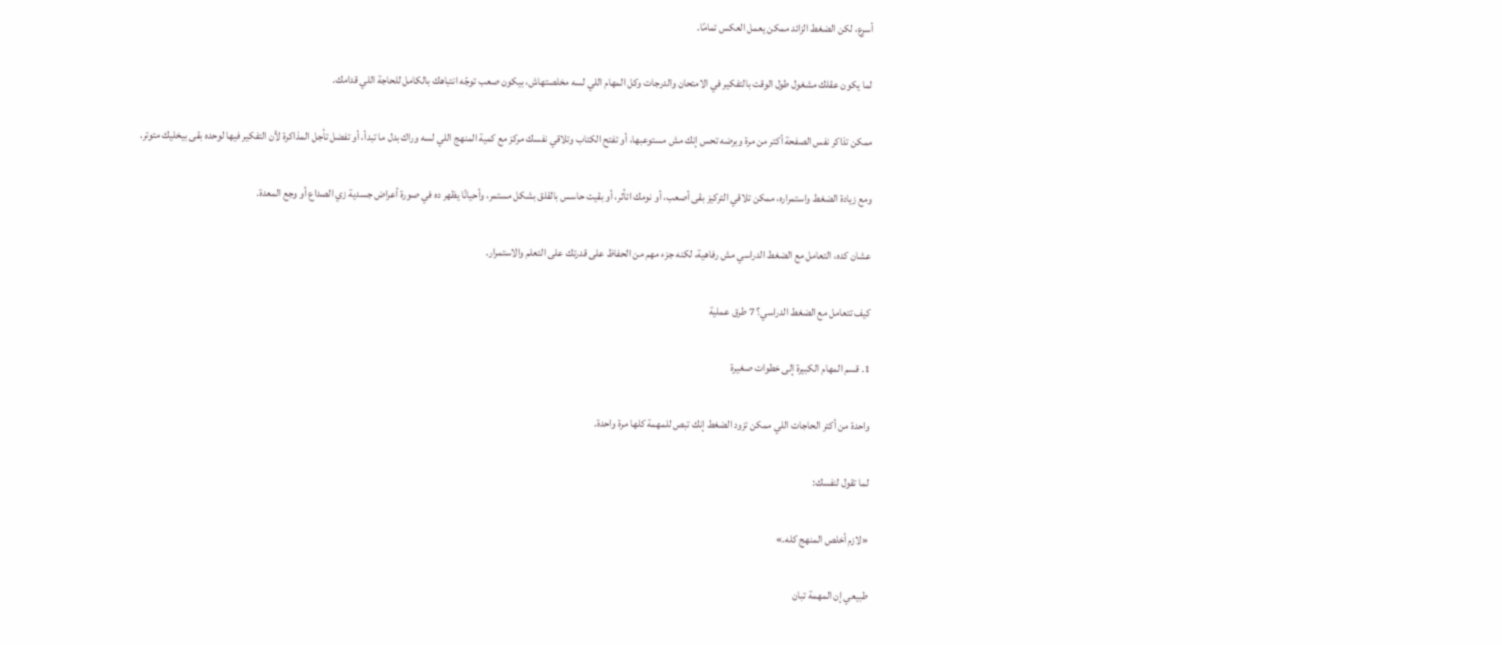أسرع، لكن الضغط الزائد ممكن يعمل العكس تمامًا.

لما يكون عقلك مشغول طول الوقت بالتفكير في الامتحان والدرجات وكل المهام اللي لسه مخلصتهاش، بيكون صعب توجّه انتباهك بالكامل للحاجة اللي قدامك.

ممكن تذاكر نفس الصفحة أكتر من مرة وبرضه تحس إنك مش مستوعبها، أو تفتح الكتاب وتلاقي نفسك مركز مع كمية المنهج اللي لسه وراك بدل ما تبدأ، أو تفضل تأجل المذاكرة لأن التفكير فيها لوحده بقى بيخليك متوتر.

ومع زيادة الضغط واستمراره، ممكن تلاقي التركيز بقى أصعب، أو نومك اتأثر، أو بقيت حاسس بالقلق بشكل مستمر، وأحيانًا يظهر ده في صورة أعراض جسدية زي الصداع أو وجع المعدة.

عشان كده، التعامل مع الضغط الدراسي مش رفاهية، لكنه جزء مهم من الحفاظ على قدرتك على التعلم والاستمرار.

كيف تتعامل مع الضغط الدراسي؟ 7 طرق عملية

1. قسم المهام الكبيرة إلى خطوات صغيرة

واحدة من أكتر الحاجات اللي ممكن تزود الضغط إنك تبص للمهمة كلها مرة واحدة.

لما تقول لنفسك:

«لازم أخلص المنهج كله.»

طبيعي إن المهمة تبان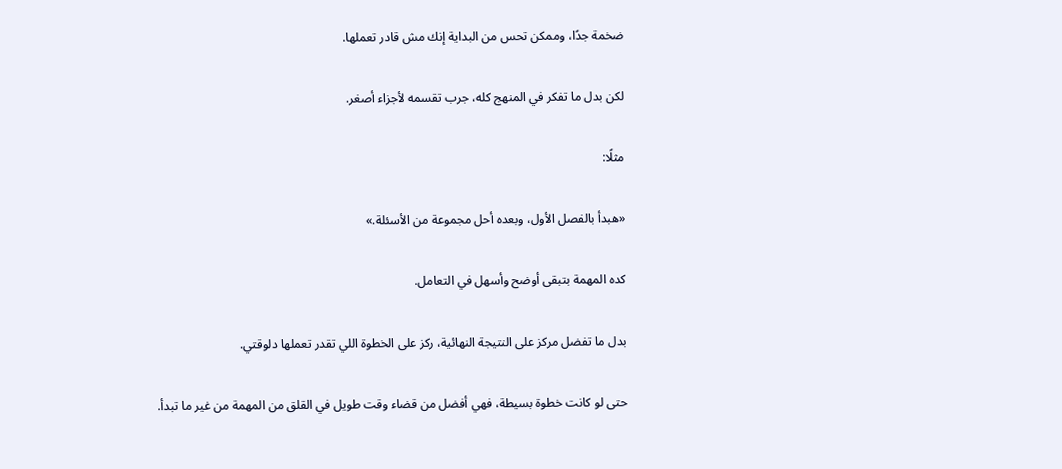ضخمة جدًا، وممكن تحس من البداية إنك مش قادر تعملها.

لكن بدل ما تفكر في المنهج كله، جرب تقسمه لأجزاء أصغر.

مثلًا:

«هبدأ بالفصل الأول، وبعده أحل مجموعة من الأسئلة.»

كده المهمة بتبقى أوضح وأسهل في التعامل.

بدل ما تفضل مركز على النتيجة النهائية، ركز على الخطوة اللي تقدر تعملها دلوقتي.

حتى لو كانت خطوة بسيطة، فهي أفضل من قضاء وقت طويل في القلق من المهمة من غير ما تبدأ.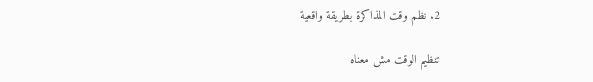2. نظم وقت المذاكرة بطريقة واقعية

تنظيم الوقت مش معناه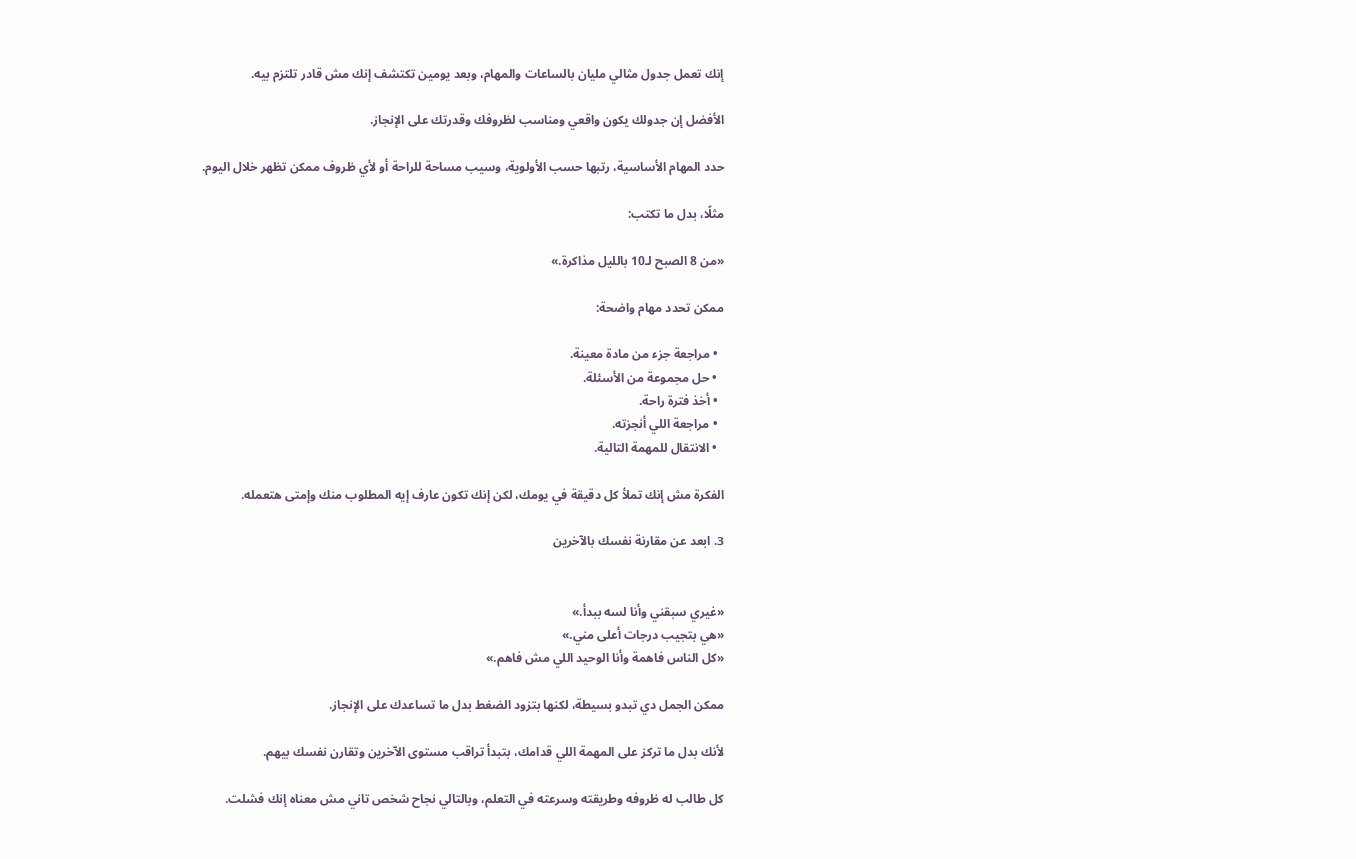إنك تعمل جدول مثالي مليان بالساعات والمهام، وبعد يومين تكتشف إنك مش قادر تلتزم بيه.

الأفضل إن جدولك يكون واقعي ومناسب لظروفك وقدرتك على الإنجاز.

حدد المهام الأساسية، رتبها حسب الأولوية، وسيب مساحة للراحة أو لأي ظروف ممكن تظهر خلال اليوم.

مثلًا، بدل ما تكتب:

«من 8 الصبح لـ10 بالليل مذاكرة.»

ممكن تحدد مهام واضحة:

  • مراجعة جزء من مادة معينة.
  • حل مجموعة من الأسئلة.
  • أخذ فترة راحة.
  • مراجعة اللي أنجزته.
  • الانتقال للمهمة التالية.

الفكرة مش إنك تملأ كل دقيقة في يومك، لكن إنك تكون عارف إيه المطلوب منك وإمتى هتعمله.

3. ابعد عن مقارنة نفسك بالآخرين


«غيري سبقني وأنا لسه ببدأ.»
«هي بتجيب درجات أعلى مني.»
«كل الناس فاهمة وأنا الوحيد اللي مش فاهم.»

ممكن الجمل دي تبدو بسيطة، لكنها بتزود الضغط بدل ما تساعدك على الإنجاز.

لأنك بدل ما تركز على المهمة اللي قدامك، بتبدأ تراقب مستوى الآخرين وتقارن نفسك بيهم.

كل طالب له ظروفه وطريقته وسرعته في التعلم، وبالتالي نجاح شخص تاني مش معناه إنك فشلت.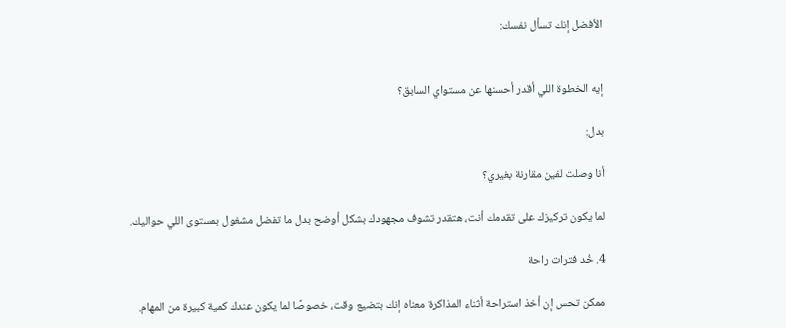الأفضل إنك تسأل نفسك:


إيه الخطوة اللي أقدر أحسنها عن مستواي السابق؟

بدل:

أنا وصلت لفين مقارنة بغيري؟

لما يكون تركيزك على تقدمك أنت، هتقدر تشوف مجهودك بشكل أوضح بدل ما تفضل مشغول بمستوى اللي حواليك.

4. خُد فترات راحة

ممكن تحس إن أخذ استراحة أثناء المذاكرة معناه إنك بتضيع وقت، خصوصًا لما يكون عندك كمية كبيرة من المهام.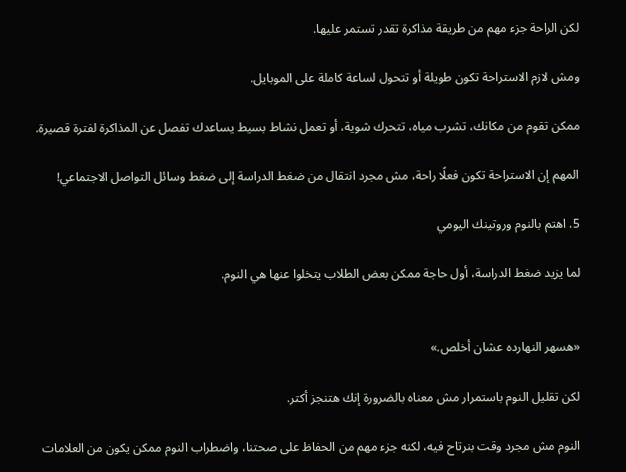لكن الراحة جزء مهم من طريقة مذاكرة تقدر تستمر عليها.

ومش لازم الاستراحة تكون طويلة أو تتحول لساعة كاملة على الموبايل.

ممكن تقوم من مكانك، تشرب مياه، تتحرك شوية، أو تعمل نشاط بسيط يساعدك تفصل عن المذاكرة لفترة قصيرة.

المهم إن الاستراحة تكون فعلًا راحة، مش مجرد انتقال من ضغط الدراسة إلى ضغط وسائل التواصل الاجتماعي!

5. اهتم بالنوم وروتينك اليومي

لما يزيد ضغط الدراسة، أول حاجة ممكن بعض الطلاب يتخلوا عنها هي النوم.


«هسهر النهارده عشان أخلص.»

لكن تقليل النوم باستمرار مش معناه بالضرورة إنك هتنجز أكتر.

النوم مش مجرد وقت بنرتاح فيه، لكنه جزء مهم من الحفاظ على صحتنا، واضطراب النوم ممكن يكون من العلامات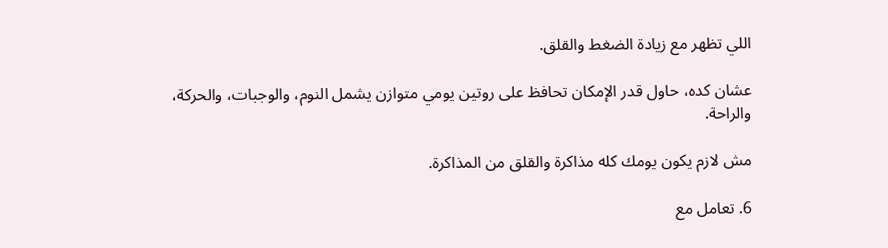اللي تظهر مع زيادة الضغط والقلق.

عشان كده، حاول قدر الإمكان تحافظ على روتين يومي متوازن يشمل النوم، والوجبات، والحركة، والراحة.

مش لازم يكون يومك كله مذاكرة والقلق من المذاكرة.

6. تعامل مع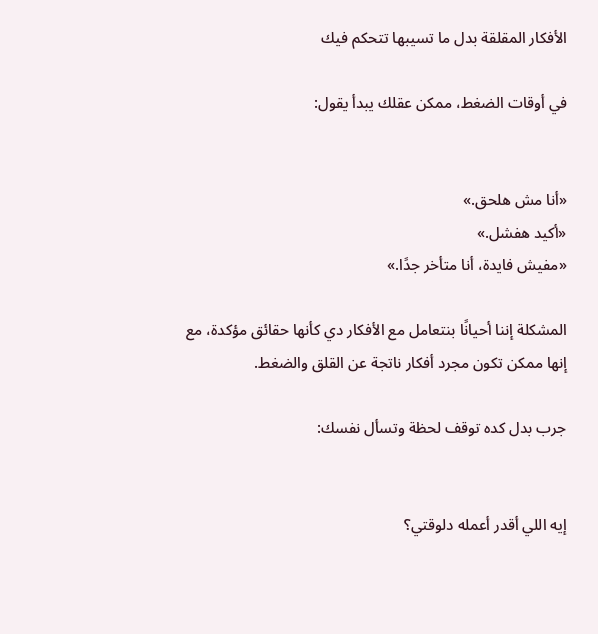الأفكار المقلقة بدل ما تسيبها تتحكم فيك

في أوقات الضغط، ممكن عقلك يبدأ يقول:


«أنا مش هلحق.»
«أكيد هفشل.»
«مفيش فايدة، أنا متأخر جدًا.»

المشكلة إننا أحيانًا بنتعامل مع الأفكار دي كأنها حقائق مؤكدة، مع إنها ممكن تكون مجرد أفكار ناتجة عن القلق والضغط.

جرب بدل كده توقف لحظة وتسأل نفسك:


إيه اللي أقدر أعمله دلوقتي؟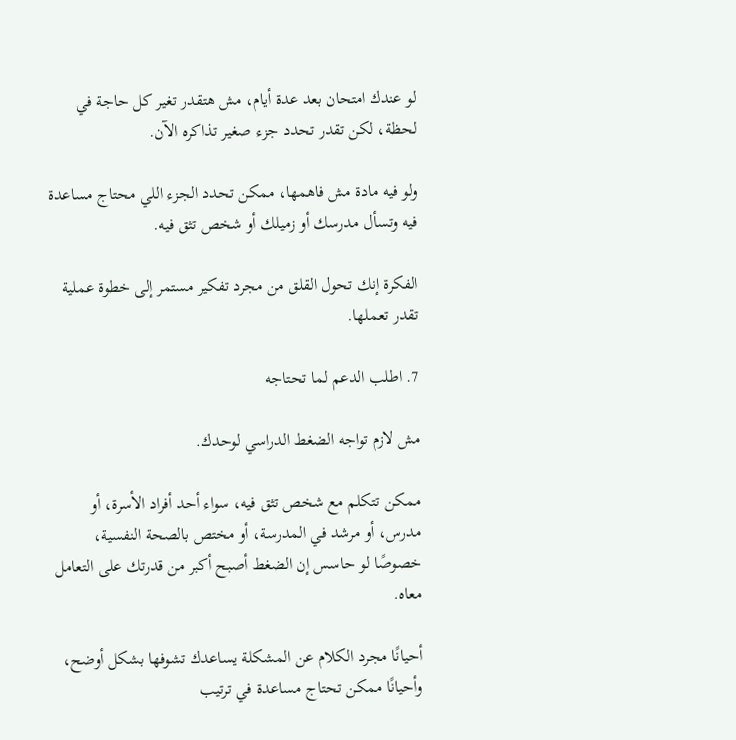لو عندك امتحان بعد عدة أيام، مش هتقدر تغير كل حاجة في لحظة، لكن تقدر تحدد جزء صغير تذاكره الآن.

ولو فيه مادة مش فاهمها، ممكن تحدد الجزء اللي محتاج مساعدة فيه وتسأل مدرسك أو زميلك أو شخص تثق فيه.

الفكرة إنك تحول القلق من مجرد تفكير مستمر إلى خطوة عملية تقدر تعملها.

7. اطلب الدعم لما تحتاجه

مش لازم تواجه الضغط الدراسي لوحدك.

ممكن تتكلم مع شخص تثق فيه، سواء أحد أفراد الأسرة، أو مدرس، أو مرشد في المدرسة، أو مختص بالصحة النفسية، خصوصًا لو حاسس إن الضغط أصبح أكبر من قدرتك على التعامل معاه.

أحيانًا مجرد الكلام عن المشكلة يساعدك تشوفها بشكل أوضح، وأحيانًا ممكن تحتاج مساعدة في ترتيب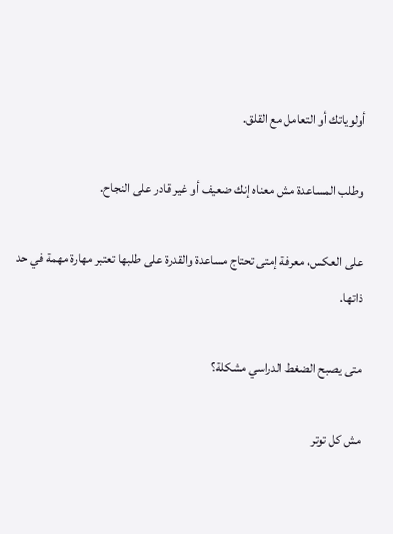أولوياتك أو التعامل مع القلق.

وطلب المساعدة مش معناه إنك ضعيف أو غير قادر على النجاح.

على العكس، معرفة إمتى تحتاج مساعدة والقدرة على طلبها تعتبر مهارة مهمة في حد ذاتها.

متى يصبح الضغط الدراسي مشكلة؟

مش كل توتر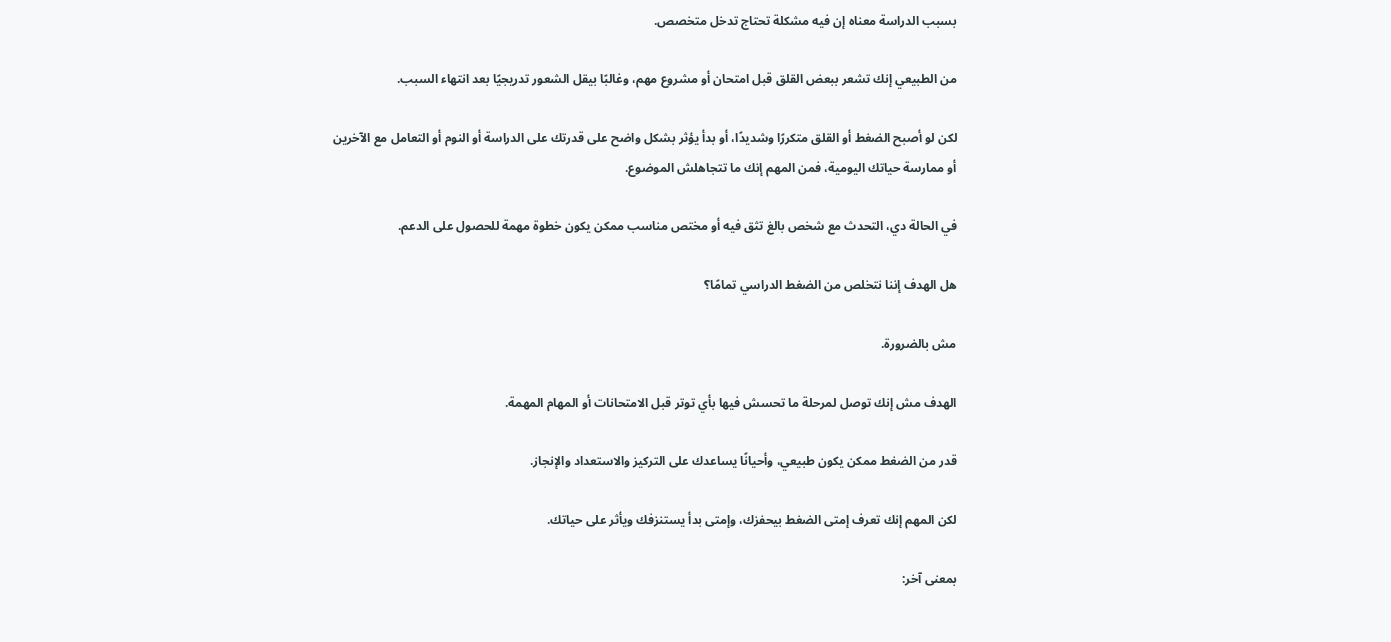بسبب الدراسة معناه إن فيه مشكلة تحتاج تدخل متخصص.

من الطبيعي إنك تشعر ببعض القلق قبل امتحان أو مشروع مهم، وغالبًا بيقل الشعور تدريجيًا بعد انتهاء السبب.

لكن لو أصبح الضغط أو القلق متكررًا وشديدًا، أو بدأ يؤثر بشكل واضح على قدرتك على الدراسة أو النوم أو التعامل مع الآخرين أو ممارسة حياتك اليومية، فمن المهم إنك ما تتجاهلش الموضوع.

في الحالة دي، التحدث مع شخص بالغ تثق فيه أو مختص مناسب ممكن يكون خطوة مهمة للحصول على الدعم.

هل الهدف إننا نتخلص من الضغط الدراسي تمامًا؟

مش بالضرورة.

الهدف مش إنك توصل لمرحلة ما تحسش فيها بأي توتر قبل الامتحانات أو المهام المهمة.

قدر من الضغط ممكن يكون طبيعي، وأحيانًا يساعدك على التركيز والاستعداد والإنجاز.

لكن المهم إنك تعرف إمتى الضغط بيحفزك، وإمتى بدأ يستنزفك ويأثر على حياتك.

بمعنى آخر: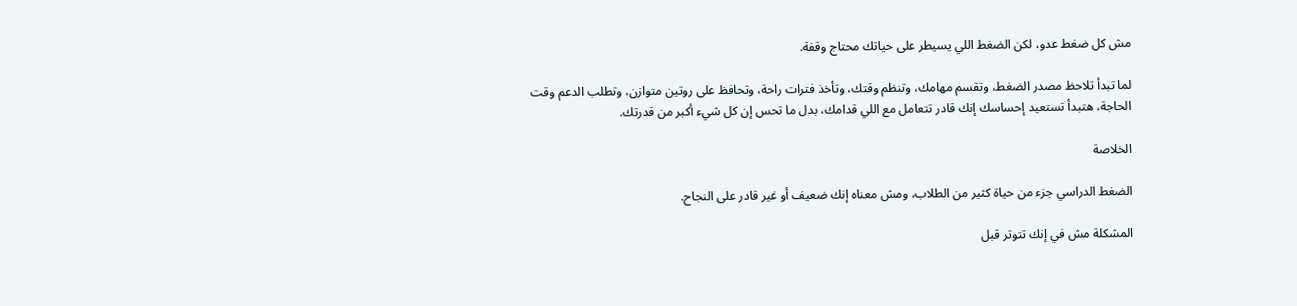مش كل ضغط عدو، لكن الضغط اللي يسيطر على حياتك محتاج وقفة.

لما تبدأ تلاحظ مصدر الضغط، وتقسم مهامك، وتنظم وقتك، وتأخذ فترات راحة، وتحافظ على روتين متوازن، وتطلب الدعم وقت الحاجة، هتبدأ تستعيد إحساسك إنك قادر تتعامل مع اللي قدامك، بدل ما تحس إن كل شيء أكبر من قدرتك.

الخلاصة

الضغط الدراسي جزء من حياة كثير من الطلاب، ومش معناه إنك ضعيف أو غير قادر على النجاح.

المشكلة مش في إنك تتوتر قبل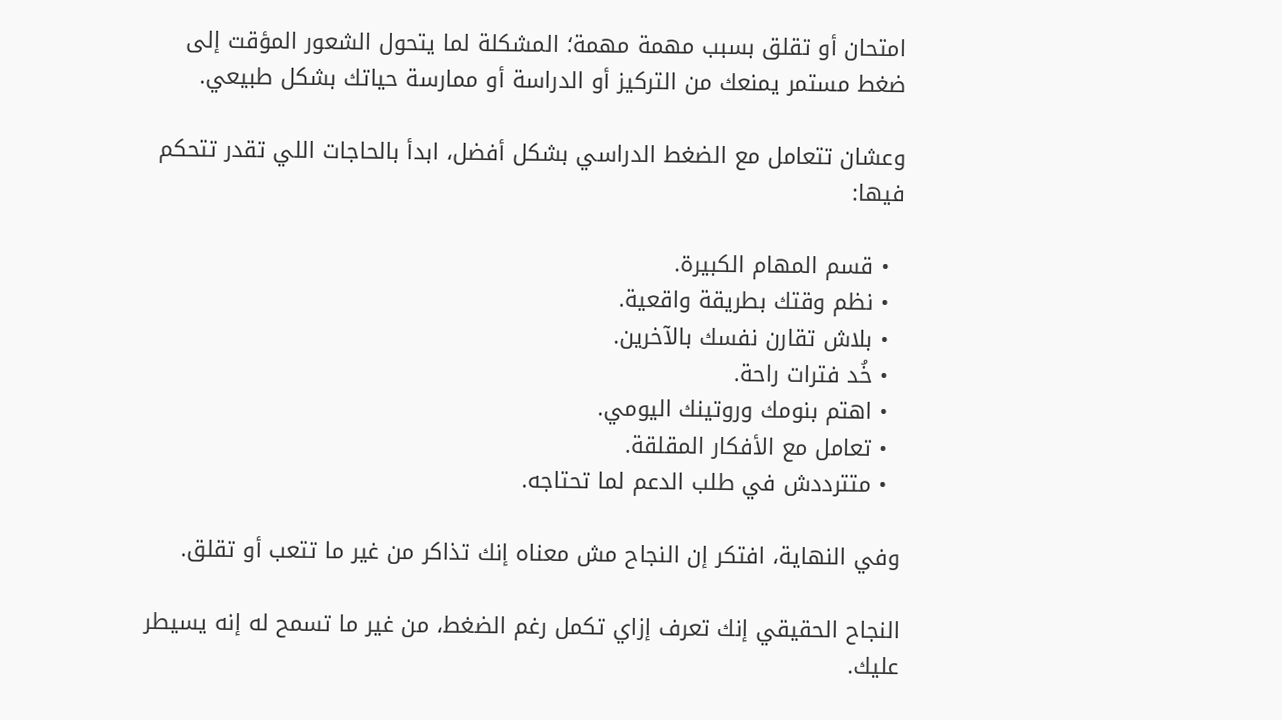امتحان أو تقلق بسبب مهمة مهمة؛ المشكلة لما يتحول الشعور المؤقت إلى ضغط مستمر يمنعك من التركيز أو الدراسة أو ممارسة حياتك بشكل طبيعي.

وعشان تتعامل مع الضغط الدراسي بشكل أفضل، ابدأ بالحاجات اللي تقدر تتحكم فيها:

  • قسم المهام الكبيرة.
  • نظم وقتك بطريقة واقعية.
  • بلاش تقارن نفسك بالآخرين.
  • خُد فترات راحة.
  • اهتم بنومك وروتينك اليومي.
  • تعامل مع الأفكار المقلقة.
  • متترددش في طلب الدعم لما تحتاجه.

وفي النهاية، افتكر إن النجاح مش معناه إنك تذاكر من غير ما تتعب أو تقلق.

النجاح الحقيقي إنك تعرف إزاي تكمل رغم الضغط، من غير ما تسمح له إنه يسيطر عليك.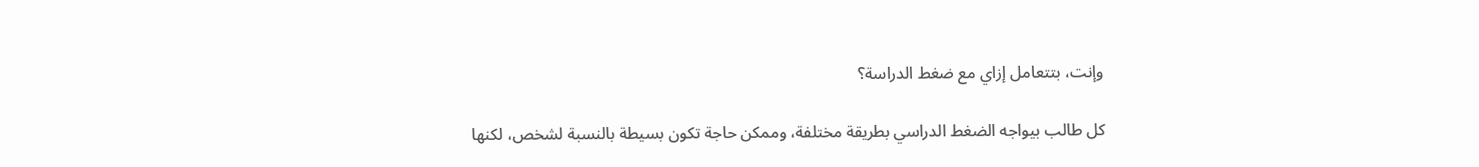وإنت، بتتعامل إزاي مع ضغط الدراسة؟

كل طالب بيواجه الضغط الدراسي بطريقة مختلفة، وممكن حاجة تكون بسيطة بالنسبة لشخص، لكنها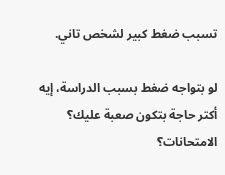تسبب ضغط كبير لشخص تاني.

لو بتواجه ضغط بسبب الدراسة، إيه أكتر حاجة بتكون صعبة عليك؟
الامتحانات؟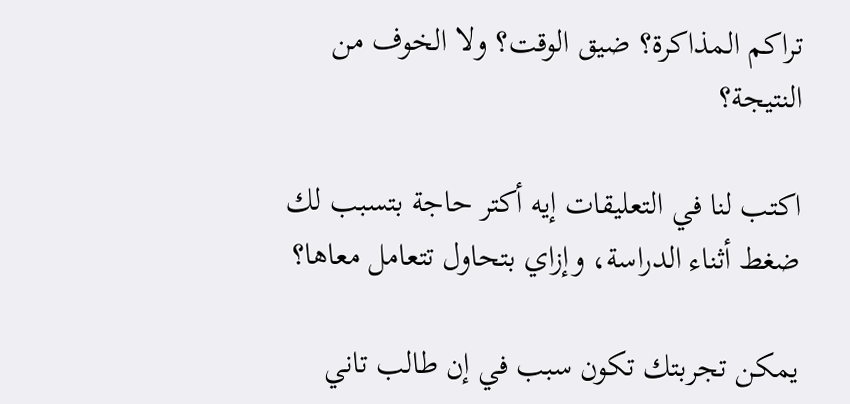تراكم المذاكرة؟ ضيق الوقت؟ ولا الخوف من النتيجة؟

اكتب لنا في التعليقات إيه أكتر حاجة بتسبب لك ضغط أثناء الدراسة، وإزاي بتحاول تتعامل معاها؟

يمكن تجربتك تكون سبب في إن طالب تاني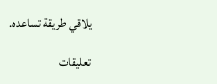يلاقي طريقة تساعده.

تعليقات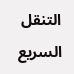التنقل السريع